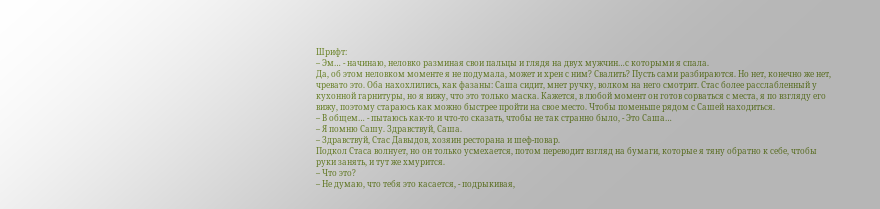Шрифт:
– Эм… - начинаю, неловко разминая свои пальцы и глядя на двух мужчин…с которыми я спала.
Да, об этом неловком моменте я не подумала, может и хрен с ним? Свалить? Пусть сами разбираются. Но нет, конечно же нет, чревато это. Оба нахохлились, как фазаны: Саша сидит, мнет ручку, волком на него смотрит. Стас более расслабленный у кухонной гарнитуры, но я вижу, что это только маска. Кажется, в любой момент он готов сорваться с места, я по взгляду его вижу, поэтому стараюсь как можно быстрее пройти на свое место. Чтобы поменьше рядом с Сашей находиться.
– В общем… - пытаюсь как-то и что-то сказать, чтобы не так странно было, - Это Саша…
– Я помню Сашу. Здравствуй, Саша.
– Здравствуй, Стас Давыдов, хозяин ресторана и шеф-повар.
Подкол Стаса волнует, но он только усмехается, потом переводит взгляд на бумаги, которые я тяну обратно к себе, чтобы руки занять, и тут же хмурится.
– Что это?
– Не думаю, что тебя это касается, - подрыкивая,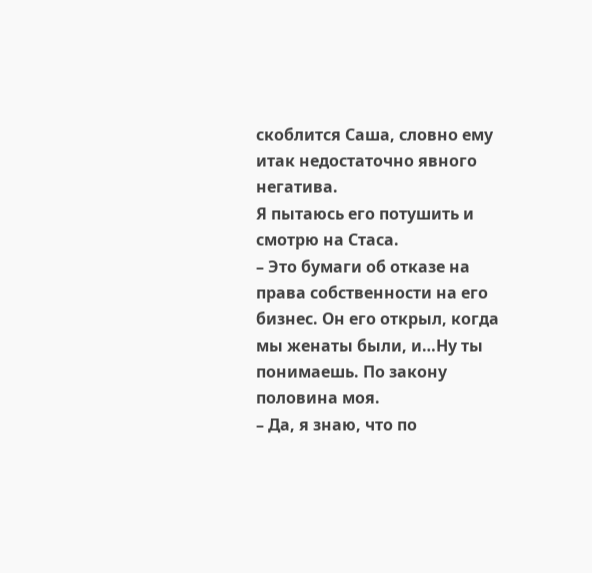скоблится Саша, словно ему итак недостаточно явного негатива.
Я пытаюсь его потушить и смотрю на Стаса.
– Это бумаги об отказе на права собственности на его бизнес. Он его открыл, когда мы женаты были, и…Ну ты понимаешь. По закону половина моя.
– Да, я знаю, что по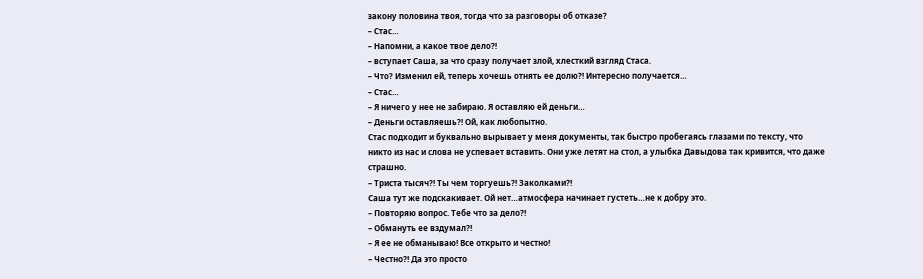закону половина твоя, тогда что за разговоры об отказе?
– Стас…
– Напомни, а какое твое дело?!
– вступает Саша, за что сразу получает злой, хлесткий взгляд Стаса.
– Что? Изменил ей, теперь хочешь отнять ее долю?! Интересно получается…
– Стас…
– Я ничего у нее не забираю. Я оставляю ей деньги…
– Деньги оставляешь?! Ой, как любопытно.
Стас подходит и буквально вырывает у меня документы, так быстро пробегаясь глазами по тексту, что никто из нас и слова не успевает вставить. Они уже летят на стол, а улыбка Давыдова так кривится, что даже страшно.
– Триста тысяч?! Ты чем торгуешь?! Заколками?!
Саша тут же подскакивает. Ой нет…атмосфера начинает густеть…не к добру это.
– Повторяю вопрос. Тебе что за дело?!
– Обмануть ее вздумал?!
– Я ее не обманываю! Все открыто и честно!
– Честно?! Да это просто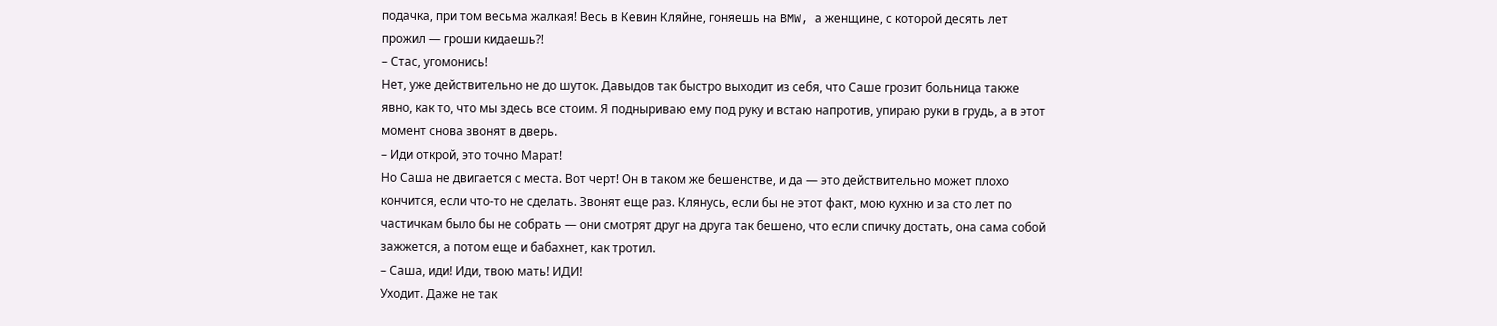подачка, при том весьма жалкая! Весь в Кевин Кляйне, гоняешь на BMW, а женщине, с которой десять лет прожил — гроши кидаешь?!
– Стас, угомонись!
Нет, уже действительно не до шуток. Давыдов так быстро выходит из себя, что Саше грозит больница также явно, как то, что мы здесь все стоим. Я подныриваю ему под руку и встаю напротив, упираю руки в грудь, а в этот момент снова звонят в дверь.
– Иди открой, это точно Марат!
Но Саша не двигается с места. Вот черт! Он в таком же бешенстве, и да — это действительно может плохо кончится, если что-то не сделать. Звонят еще раз. Клянусь, если бы не этот факт, мою кухню и за сто лет по частичкам было бы не собрать — они смотрят друг на друга так бешено, что если спичку достать, она сама собой зажжется, а потом еще и бабахнет, как тротил.
– Саша, иди! Иди, твою мать! ИДИ!
Уходит. Даже не так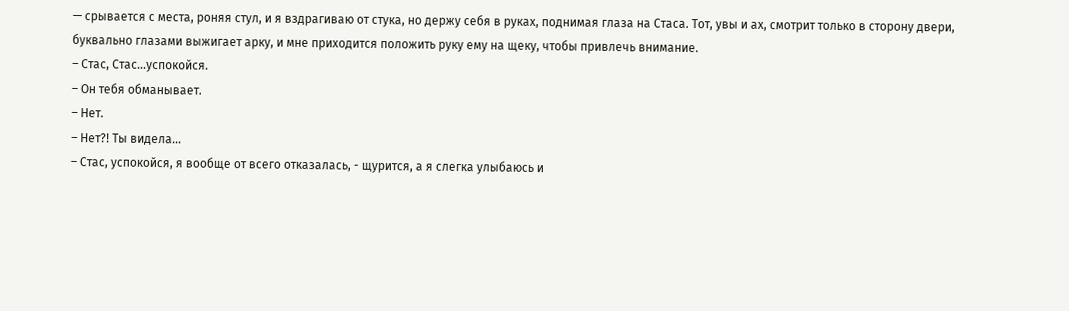— срывается с места, роняя стул, и я вздрагиваю от стука, но держу себя в руках, поднимая глаза на Стаса. Тот, увы и ах, смотрит только в сторону двери, буквально глазами выжигает арку, и мне приходится положить руку ему на щеку, чтобы привлечь внимание.
– Стас, Стас…успокойся.
– Он тебя обманывает.
– Нет.
– Нет?! Ты видела…
– Стас, успокойся, я вообще от всего отказалась, - щурится, а я слегка улыбаюсь и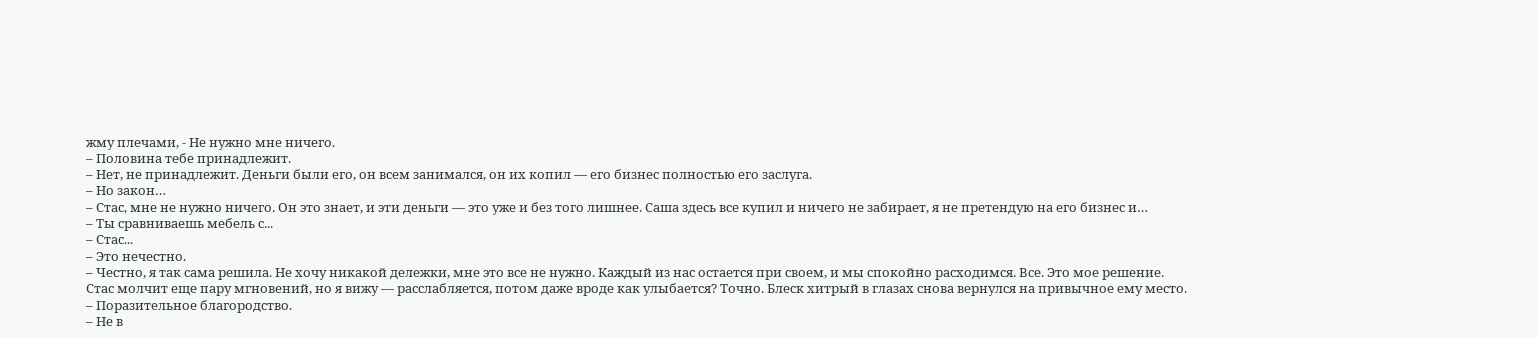жму плечами, - Не нужно мне ничего.
– Половина тебе принадлежит.
– Нет, не принадлежит. Деньги были его, он всем занимался, он их копил — его бизнес полностью его заслуга.
– Но закон…
– Стас, мне не нужно ничего. Он это знает, и эти деньги — это уже и без того лишнее. Саша здесь все купил и ничего не забирает, я не претендую на его бизнес и…
– Ты сравниваешь мебель с...
– Стас...
– Это нечестно.
– Честно, я так сама решила. Не хочу никакой дележки, мне это все не нужно. Каждый из нас остается при своем, и мы спокойно расходимся. Все. Это мое решение.
Стас молчит еще пару мгновений, но я вижу — расслабляется, потом даже вроде как улыбается? Точно. Блеск хитрый в глазах снова вернулся на привычное ему место.
– Поразительное благородство.
– Не в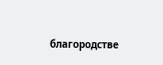благородстве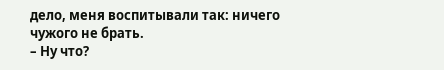дело, меня воспитывали так: ничего чужого не брать.
– Ну что?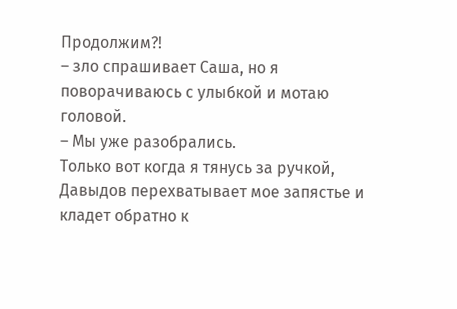Продолжим?!
– зло спрашивает Саша, но я поворачиваюсь с улыбкой и мотаю головой.
– Мы уже разобрались.
Только вот когда я тянусь за ручкой, Давыдов перехватывает мое запястье и кладет обратно к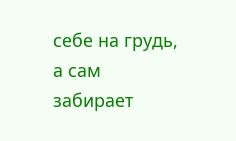себе на грудь, а сам забирает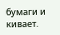бумаги и кивает.